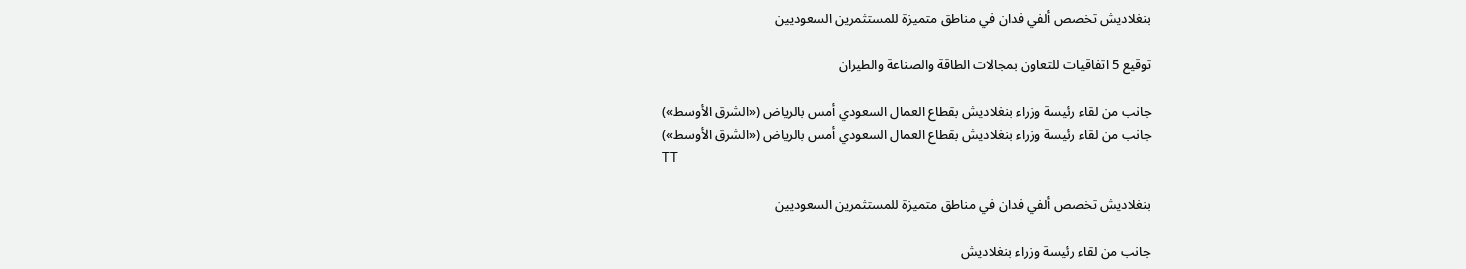بنغلاديش تخصص ألفي فدان في مناطق متميزة للمستثمرين السعوديين

توقيع 5 اتفاقيات للتعاون بمجالات الطاقة والصناعة والطيران

جانب من لقاء رئيسة وزراء بنغلاديش بقطاع العمال السعودي أمس بالرياض («الشرق الأوسط»)
جانب من لقاء رئيسة وزراء بنغلاديش بقطاع العمال السعودي أمس بالرياض («الشرق الأوسط»)
TT

بنغلاديش تخصص ألفي فدان في مناطق متميزة للمستثمرين السعوديين

جانب من لقاء رئيسة وزراء بنغلاديش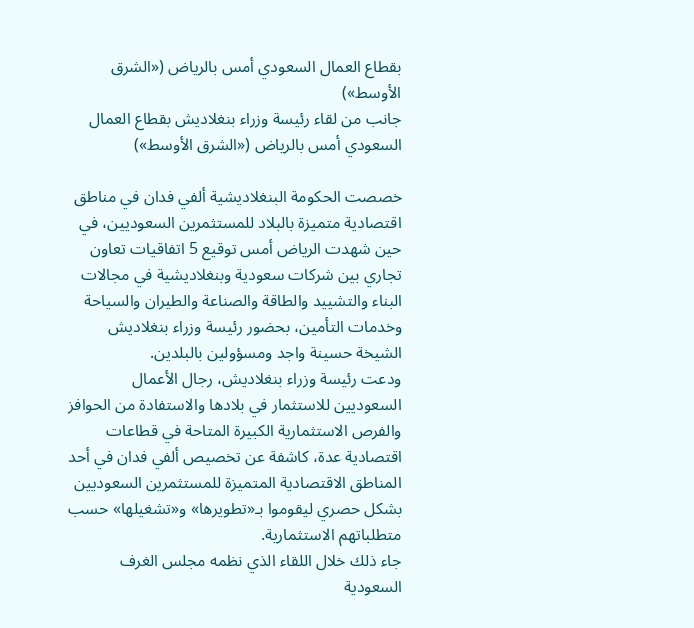بقطاع العمال السعودي أمس بالرياض («الشرق الأوسط»)
جانب من لقاء رئيسة وزراء بنغلاديش بقطاع العمال السعودي أمس بالرياض («الشرق الأوسط»)

خصصت الحكومة البنغلاديشية ألفي فدان في مناطق اقتصادية متميزة بالبلاد للمستثمرين السعوديين، في حين شهدت الرياض أمس توقيع 5 اتفاقيات تعاون تجاري بين شركات سعودية وبنغلاديشية في مجالات البناء والتشييد والطاقة والصناعة والطيران والسياحة وخدمات التأمين، بحضور رئيسة وزراء بنغلاديش الشيخة حسينة واجد ومسؤولين بالبلدين.
ودعت رئيسة وزراء بنغلاديش، رجال الأعمال السعوديين للاستثمار في بلادها والاستفادة من الحوافز والفرص الاستثمارية الكبيرة المتاحة في قطاعات اقتصادية عدة، كاشفة عن تخصيص ألفي فدان في أحد المناطق الاقتصادية المتميزة للمستثمرين السعوديين بشكل حصري ليقوموا بـ«تطويرها» و«تشغيلها» حسب متطلباتهم الاستثمارية.
جاء ذلك خلال اللقاء الذي نظمه مجلس الغرف السعودية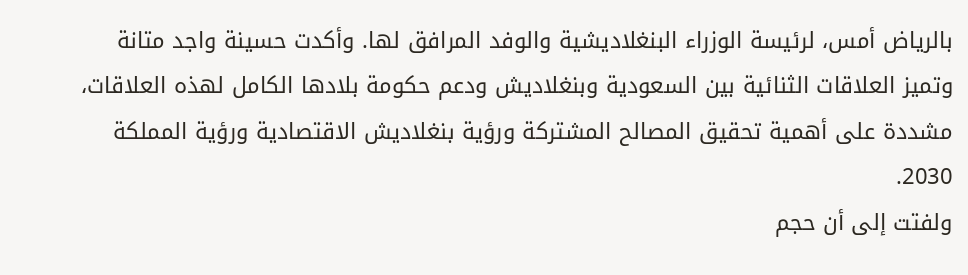بالرياض أمس، لرئيسة الوزراء البنغلاديشية والوفد المرافق لها. وأكدت حسينة واجد متانة وتميز العلاقات الثنائية بين السعودية وبنغلاديش ودعم حكومة بلادها الكامل لهذه العلاقات، مشددة على أهمية تحقيق المصالح المشتركة ورؤية بنغلاديش الاقتصادية ورؤية المملكة 2030.
ولفتت إلى أن حجم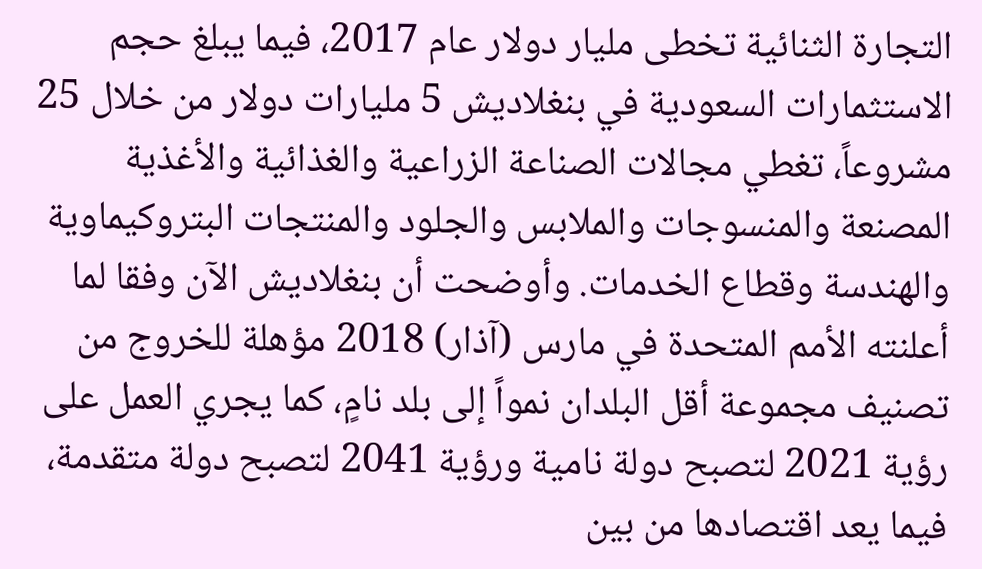التجارة الثنائية تخطى مليار دولار عام 2017، فيما يبلغ حجم الاستثمارات السعودية في بنغلاديش 5 مليارات دولار من خلال 25 مشروعاً، تغطي مجالات الصناعة الزراعية والغذائية والأغذية المصنعة والمنسوجات والملابس والجلود والمنتجات البتروكيماوية والهندسة وقطاع الخدمات. وأوضحت أن بنغلاديش الآن وفقا لما أعلنته الأمم المتحدة في مارس (آذار) 2018 مؤهلة للخروج من تصنيف مجموعة أقل البلدان نمواً إلى بلد نامٍ، كما يجري العمل على رؤية 2021 لتصبح دولة نامية ورؤية 2041 لتصبح دولة متقدمة، فيما يعد اقتصادها من بين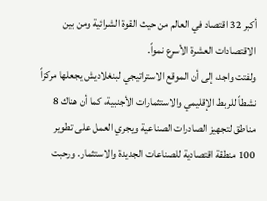أكبر 32 اقتصاد في العالم من حيث القوة الشرائية ومن بين الاقتصادات العشرة الأسرع نمواً.
ولفتت واجد، إلى أن الموقع الاستراتيجي لبنغلاديش يجعلها مركزاً نشطاً للربط الإقليمي والاستثمارات الأجنبية، كما أن هناك 8 مناطق لتجهيز الصادرات الصناعية ويجري العمل على تطوير 100 منطقة اقتصادية للصناعات الجديدة والاستثمار. ورحبت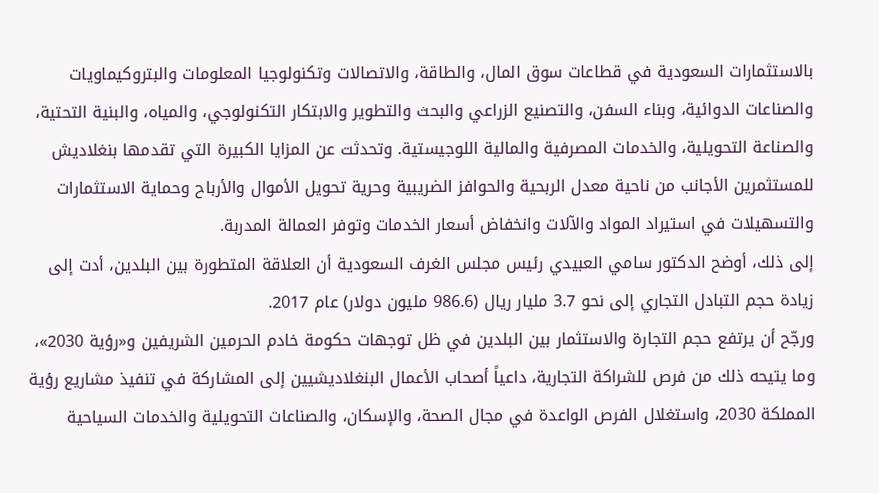بالاستثمارات السعودية في قطاعات سوق المال، والطاقة، والاتصالات وتكنولوجيا المعلومات والبتروكيماويات والصناعات الدوائية، وبناء السفن، والتصنيع الزراعي والبحث والتطوير والابتكار التكنولوجي، والمياه، والبنية التحتية، والصناعة التحويلية، والخدمات المصرفية والمالية اللوجيستية. وتحدثت عن المزايا الكبيرة التي تقدمها بنغلاديش للمستثمرين الأجانب من ناحية معدل الربحية والحوافز الضريبية وحرية تحويل الأموال والأرباح وحماية الاستثمارات والتسهيلات في استيراد المواد والآلات وانخفاض أسعار الخدمات وتوفر العمالة المدربة.
إلى ذلك، أوضح الدكتور سامي العبيدي رئيس مجلس الغرف السعودية أن العلاقة المتطورة بين البلدين، أدت إلى زيادة حجم التبادل التجاري إلى نحو 3.7 مليار ريال (986.6 مليون دولار) عام 2017.
ورجّح أن يرتفع حجم التجارة والاستثمار بين البلدين في ظل توجهات حكومة خادم الحرمين الشريفين و«رؤية 2030»، وما يتيحه ذلك من فرص للشراكة التجارية، داعياً أصحاب الأعمال البنغلاديشيين إلى المشاركة في تنفيذ مشاريع رؤية المملكة 2030، واستغلال الفرص الواعدة في مجال الصحة، والإسكان، والصناعات التحويلية والخدمات السياحية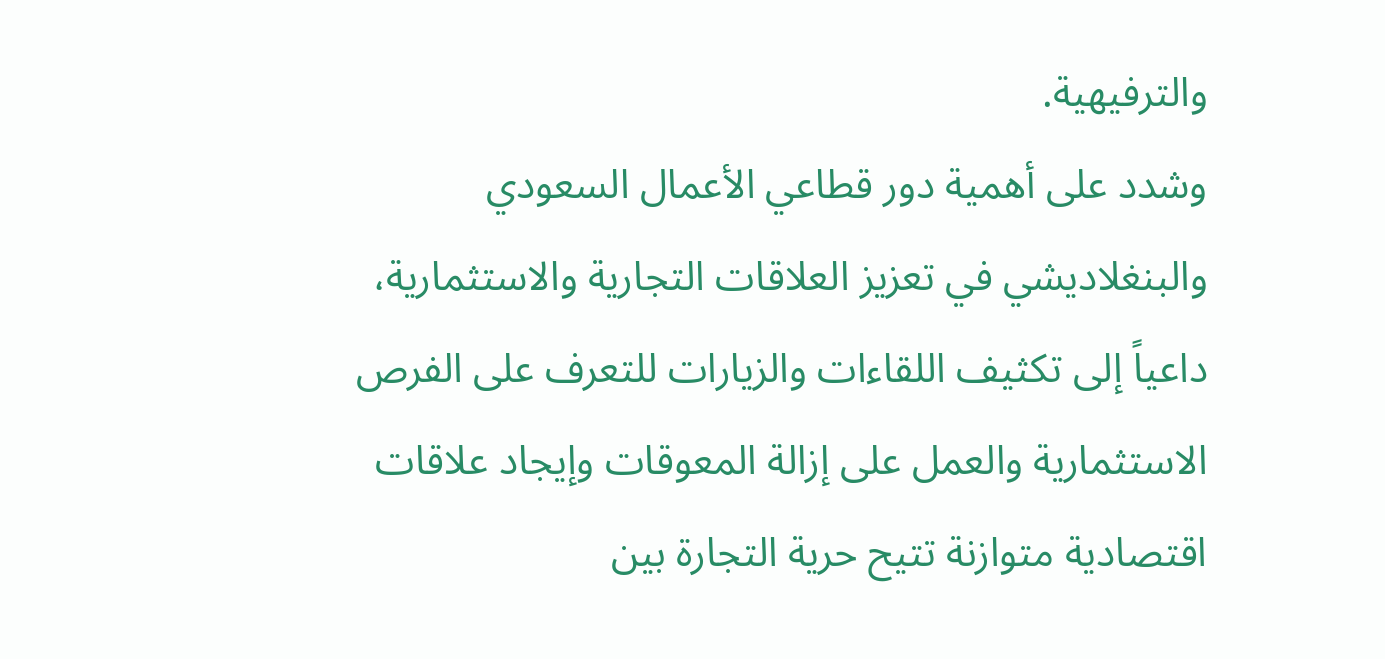والترفيهية.
وشدد على أهمية دور قطاعي الأعمال السعودي والبنغلاديشي في تعزيز العلاقات التجارية والاستثمارية، داعياً إلى تكثيف اللقاءات والزيارات للتعرف على الفرص الاستثمارية والعمل على إزالة المعوقات وإيجاد علاقات اقتصادية متوازنة تتيح حرية التجارة بين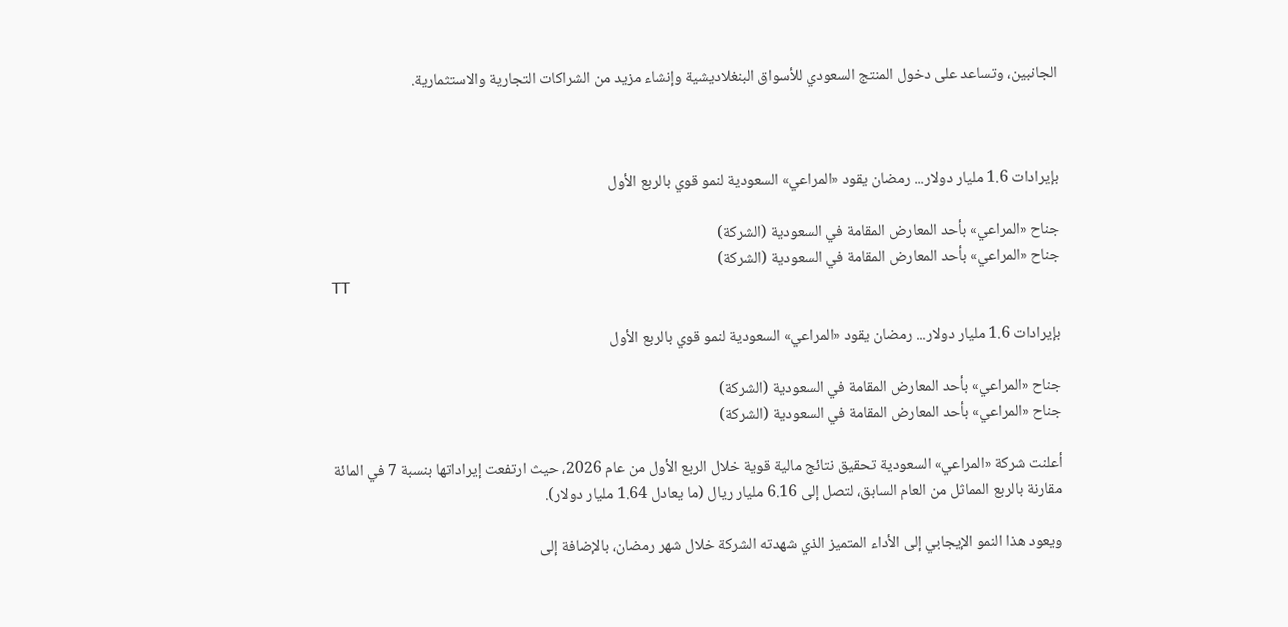الجانبين، وتساعد على دخول المنتج السعودي للأسواق البنغلاديشية وإنشاء مزيد من الشراكات التجارية والاستثمارية.



بإيرادات 1.6 مليار دولار... رمضان يقود «المراعي» السعودية لنمو قوي بالربع الأول

جناح «المراعي» بأحد المعارض المقامة في السعودية (الشركة)
جناح «المراعي» بأحد المعارض المقامة في السعودية (الشركة)
TT

بإيرادات 1.6 مليار دولار... رمضان يقود «المراعي» السعودية لنمو قوي بالربع الأول

جناح «المراعي» بأحد المعارض المقامة في السعودية (الشركة)
جناح «المراعي» بأحد المعارض المقامة في السعودية (الشركة)

أعلنت شركة «المراعي» السعودية تحقيق نتائج مالية قوية خلال الربع الأول من عام 2026، حيث ارتفعت إيراداتها بنسبة 7 في المائة مقارنة بالربع المماثل من العام السابق، لتصل إلى 6.16 مليار ريال (ما يعادل 1.64 مليار دولار).

ويعود هذا النمو الإيجابي إلى الأداء المتميز الذي شهدته الشركة خلال شهر رمضان، بالإضافة إلى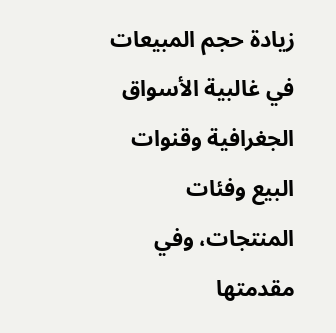زيادة حجم المبيعات في غالبية الأسواق الجغرافية وقنوات البيع وفئات المنتجات، وفي مقدمتها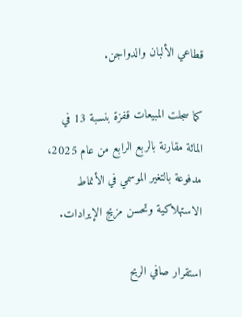قطاعي الألبان والدواجن.

كما سجلت المبيعات قفزة بنسبة 13 في المائة مقارنة بالربع الرابع من عام 2025، مدفوعة بالتغير الموسمي في الأنماط الاستهلاكية وتحسن مزيج الإيرادات.

استقرار صافي الربح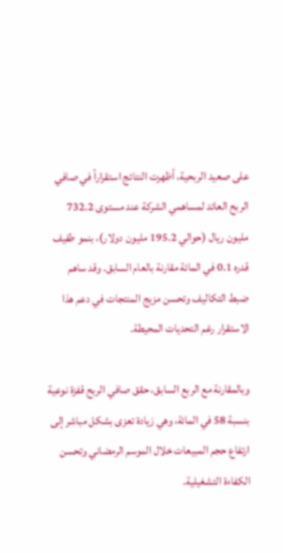على صعيد الربحية، أظهرت النتائج استقراراً في صافي الربح العائد لمساهمي الشركة عند مستوى 732.2 مليون ريال (حوالي 195.2 مليون دولار)، بنمو طفيف قدره 0.1 في المائة مقارنة بالعام السابق. وقد ساهم ضبط التكاليف وتحسن مزيج المنتجات في دعم هذا الاستقرار رغم التحديات المحيطة.

وبالمقارنة مع الربع السابق، حقق صافي الربح قفزة نوعية بنسبة 58 في المائة، وهي زيادة تعزى بشكل مباشر إلى ارتفاع حجم المبيعات خلال الموسم الرمضاني وتحسن الكفاءة التشغيلية.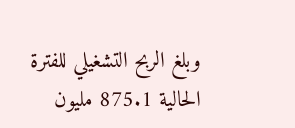وبلغ الربح التشغيلي للفترة الحالية 875.1 مليون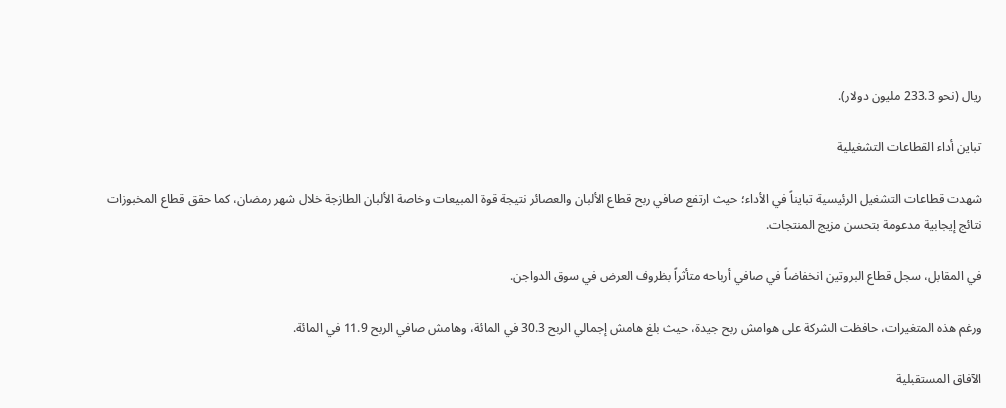ريال (نحو 233.3 مليون دولار).

تباين أداء القطاعات التشغيلية

شهدت قطاعات التشغيل الرئيسية تبايناً في الأداء؛ حيث ارتفع صافي ربح قطاع الألبان والعصائر نتيجة قوة المبيعات وخاصة الألبان الطازجة خلال شهر رمضان، كما حقق قطاع المخبوزات نتائج إيجابية مدعومة بتحسن مزيج المنتجات.

في المقابل، سجل قطاع البروتين انخفاضاً في صافي أرباحه متأثراً بظروف العرض في سوق الدواجن.

ورغم هذه المتغيرات، حافظت الشركة على هوامش ربح جيدة، حيث بلغ هامش إجمالي الربح 30.3 في المائة، وهامش صافي الربح 11.9 في المائة.

الآفاق المستقبلية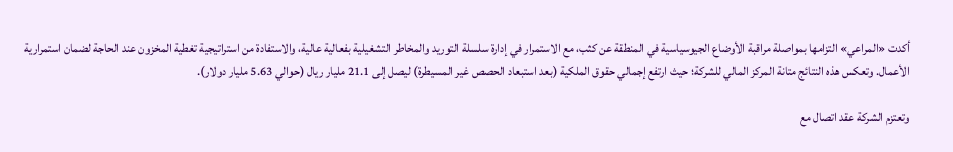أكدت «المراعي» التزامها بمواصلة مراقبة الأوضاع الجيوسياسية في المنطقة عن كثب، مع الاستمرار في إدارة سلسلة التوريد والمخاطر التشغيلية بفعالية عالية، والاستفادة من استراتيجية تغطية المخزون عند الحاجة لضمان استمرارية الأعمال. وتعكس هذه النتائج متانة المركز المالي للشركة؛ حيث ارتفع إجمالي حقوق الملكية (بعد استبعاد الحصص غير المسيطرة) ليصل إلى 21.1 مليار ريال (حوالي 5.63 مليار دولار).

وتعتزم الشركة عقد اتصال مع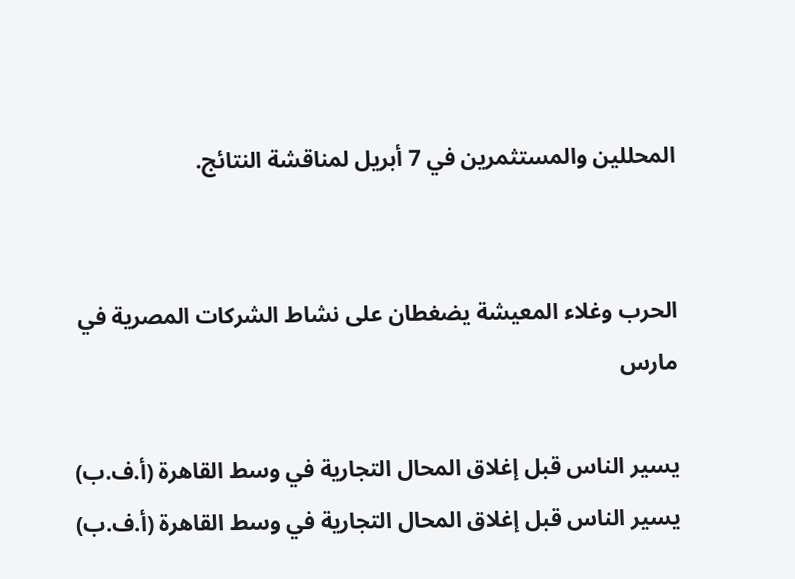المحللين والمستثمرين في 7 أبريل لمناقشة النتائج.


الحرب وغلاء المعيشة يضغطان على نشاط الشركات المصرية في مارس

يسير الناس قبل إغلاق المحال التجارية في وسط القاهرة (أ.ف.ب)
يسير الناس قبل إغلاق المحال التجارية في وسط القاهرة (أ.ف.ب)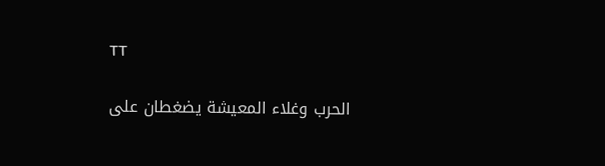TT

الحرب وغلاء المعيشة يضغطان على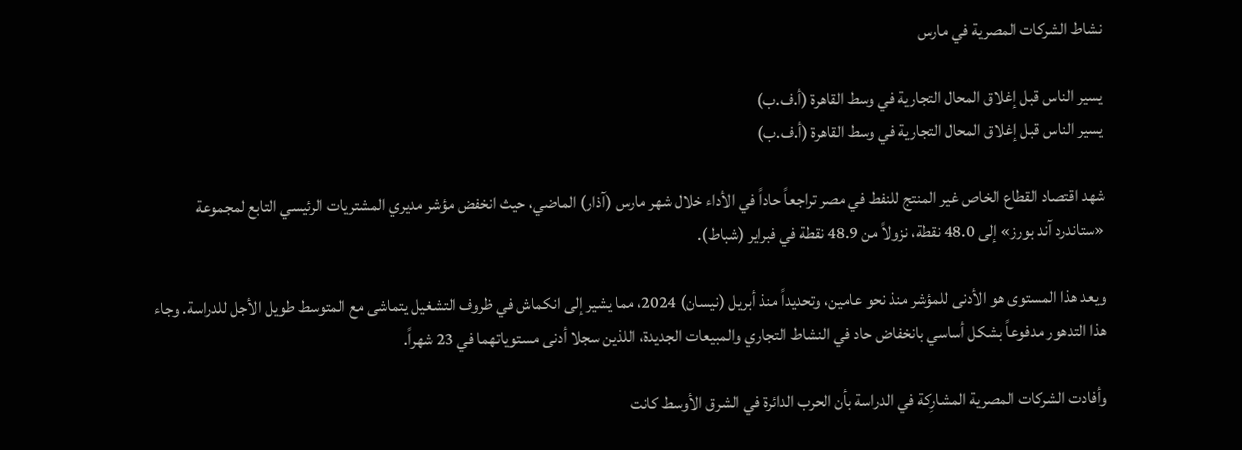نشاط الشركات المصرية في مارس

يسير الناس قبل إغلاق المحال التجارية في وسط القاهرة (أ.ف.ب)
يسير الناس قبل إغلاق المحال التجارية في وسط القاهرة (أ.ف.ب)

شهد اقتصاد القطاع الخاص غير المنتج للنفط في مصر تراجعاً حاداً في الأداء خلال شهر مارس (آذار) الماضي، حيث انخفض مؤشر مديري المشتريات الرئيسي التابع لمجموعة «ستاندرد آند بورز» إلى 48.0 نقطة، نزولاً من 48.9 نقطة في فبراير (شباط).

ويعد هذا المستوى هو الأدنى للمؤشر منذ نحو عامين، وتحديداً منذ أبريل (نيسان) 2024، مما يشير إلى انكماش في ظروف التشغيل يتماشى مع المتوسط طويل الأجل للدراسة. وجاء هذا التدهور مدفوعاً بشكل أساسي بانخفاض حاد في النشاط التجاري والمبيعات الجديدة، اللذين سجلا أدنى مستوياتهما في 23 شهراً.

وأفادت الشركات المصرية المشارِكة في الدراسة بأن الحرب الدائرة في الشرق الأوسط كانت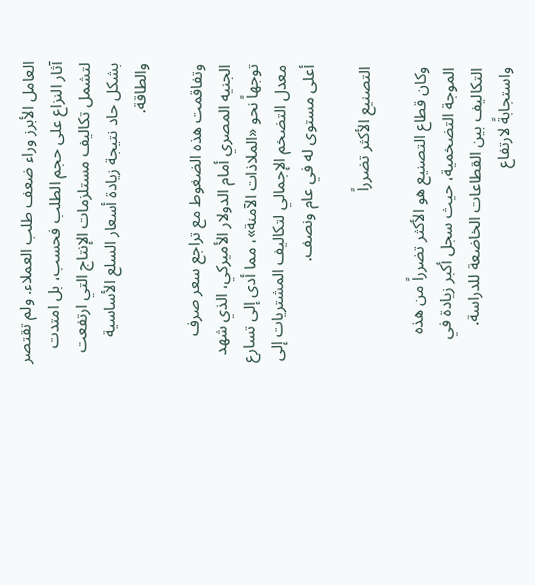العامل الأبرز وراء ضعف طلب العملاء. ولم تقتصر آثار النزاع على حجم الطلب فحسب، بل امتدت لتشمل تكاليف مستلزمات الإنتاج التي ارتفعت بشكل حاد نتيجة زيادة أسعار السلع الأساسية والطاقة.

وتفاقمت هذه الضغوط مع تراجع سعر صرف الجنيه المصري أمام الدولار الأميركي، الذي شهد توجهاً نحو «الملاذات الآمنة»، مما أدى إلى تسارع معدل التضخم الإجمالي لتكاليف المشتريات إلى أعلى مستوى له في عام ونصف.

التصنيع الأكثر تضرراً

وكان قطاع التصنيع هو الأكثر تضرراً من هذه الموجة التضخمية، حيث سجل أكبر زيادة في التكاليف بين القطاعات الخاضعة للدراسة. واستجابةً لارتفاع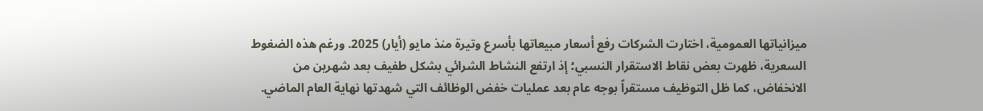ميزانياتها العمومية، اختارت الشركات رفع أسعار مبيعاتها بأسرع وتيرة منذ مايو (أيار) 2025. ورغم هذه الضغوط السعرية، ظهرت بعض نقاط الاستقرار النسبي؛ إذ ارتفع النشاط الشرائي بشكل طفيف بعد شهرين من الانخفاض، كما ظل التوظيف مستقراً بوجه عام بعد عمليات خفض الوظائف التي شهدتها نهاية العام الماضي.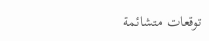توقعات متشائمة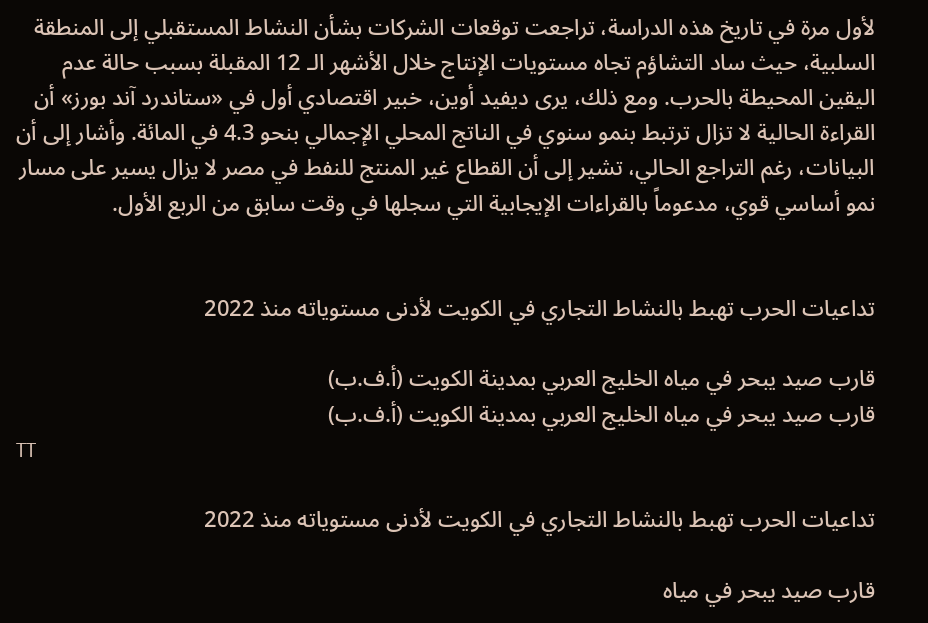لأول مرة في تاريخ هذه الدراسة، تراجعت توقعات الشركات بشأن النشاط المستقبلي إلى المنطقة السلبية، حيث ساد التشاؤم تجاه مستويات الإنتاج خلال الأشهر الـ 12 المقبلة بسبب حالة عدم اليقين المحيطة بالحرب. ومع ذلك، يرى ديفيد أوين، خبير اقتصادي أول في «ستاندرد آند بورز» أن القراءة الحالية لا تزال ترتبط بنمو سنوي في الناتج المحلي الإجمالي بنحو 4.3 في المائة. وأشار إلى أن البيانات، رغم التراجع الحالي، تشير إلى أن القطاع غير المنتج للنفط في مصر لا يزال يسير على مسار نمو أساسي قوي، مدعوماً بالقراءات الإيجابية التي سجلها في وقت سابق من الربع الأول.


تداعيات الحرب تهبط بالنشاط التجاري في الكويت لأدنى مستوياته منذ 2022

قارب صيد يبحر في مياه الخليج العربي بمدينة الكويت (أ.ف.ب)
قارب صيد يبحر في مياه الخليج العربي بمدينة الكويت (أ.ف.ب)
TT

تداعيات الحرب تهبط بالنشاط التجاري في الكويت لأدنى مستوياته منذ 2022

قارب صيد يبحر في مياه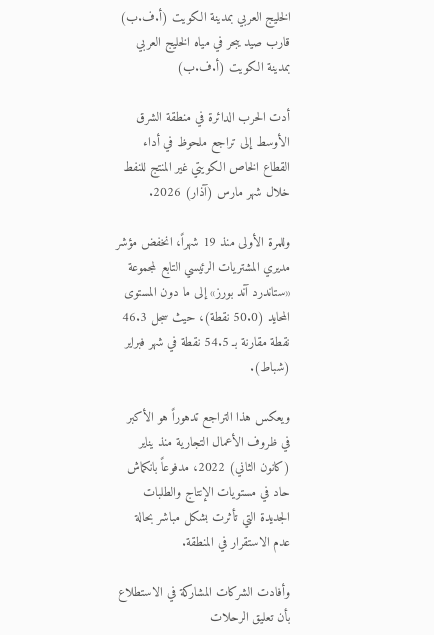الخليج العربي بمدينة الكويت (أ.ف.ب)
قارب صيد يبحر في مياه الخليج العربي بمدينة الكويت (أ.ف.ب)

أدت الحرب الدائرة في منطقة الشرق الأوسط إلى تراجع ملحوظ في أداء القطاع الخاص الكويتي غير المنتج للنفط خلال شهر مارس (آذار) 2026.

وللمرة الأولى منذ 19 شهراً، انخفض مؤشر مديري المشتريات الرئيسي التابع لمجموعة «ستاندرد آند بورز» إلى ما دون المستوى المحايد (50.0 نقطة)، حيث سجل 46.3 نقطة مقارنة بـ 54.5 نقطة في شهر فبراير (شباط).

ويعكس هذا التراجع تدهوراً هو الأكبر في ظروف الأعمال التجارية منذ يناير (كانون الثاني) 2022، مدفوعاً بانكماش حاد في مستويات الإنتاج والطلبات الجديدة التي تأثرت بشكل مباشر بحالة عدم الاستقرار في المنطقة.

وأفادت الشركات المشاركة في الاستطلاع بأن تعليق الرحلات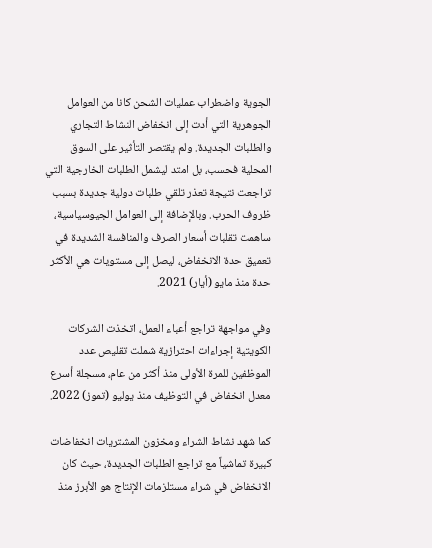الجوية واضطراب عمليات الشحن كانا من العوامل الجوهرية التي أدت إلى انخفاض النشاط التجاري والطلبات الجديدة. ولم يقتصر التأثير على السوق المحلية فحسب، بل امتد ليشمل الطلبات الخارجية التي تراجعت نتيجة تعذر تلقي طلبات دولية جديدة بسبب ظروف الحرب. وبالإضافة إلى العوامل الجيوسياسية، ساهمت تقلبات أسعار الصرف والمنافسة الشديدة في تعميق حدة الانخفاض، ليصل إلى مستويات هي الأكثر حدة منذ مايو (أيار) 2021.

وفي مواجهة تراجع أعباء العمل، اتخذت الشركات الكويتية إجراءات احترازية شملت تقليص عدد الموظفين للمرة الأولى منذ أكثر من عام، مسجلة أسرع معدل انخفاض في التوظيف منذ يوليو (تموز) 2022.

كما شهد نشاط الشراء ومخزون المشتريات انخفاضات كبيرة تماشياً مع تراجع الطلبات الجديدة، حيث كان الانخفاض في شراء مستلزمات الإنتاج هو الأبرز منذ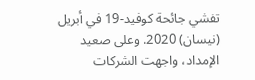تفشي جائحة كوفيد-19 في أبريل (نيسان) 2020. وعلى صعيد الإمداد، واجهت الشركات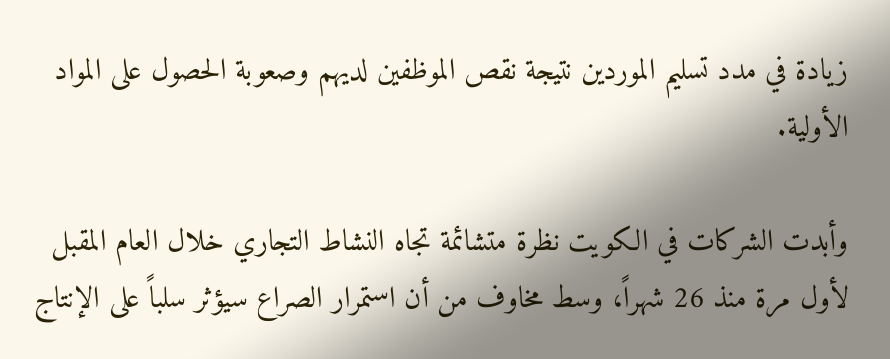زيادة في مدد تسليم الموردين نتيجة نقص الموظفين لديهم وصعوبة الحصول على المواد الأولية.

وأبدت الشركات في الكويت نظرة متشائمة تجاه النشاط التجاري خلال العام المقبل لأول مرة منذ 26 شهراً، وسط مخاوف من أن استمرار الصراع سيؤثر سلباً على الإنتاج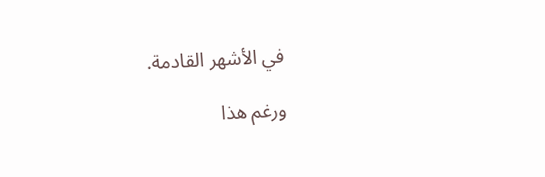في الأشهر القادمة.

ورغم هذا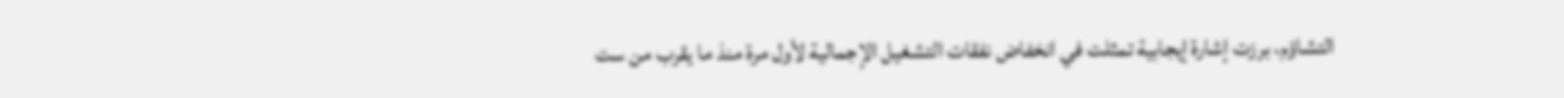التشاؤم، برزت إشارة إيجابية تمثلت في انخفاض نفقات التشغيل الإجمالية لأول مرة منذ ما يقرب من ست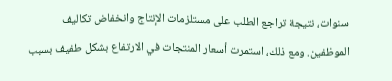سنوات، نتيجة تراجع الطلب على مستلزمات الإنتاج وانخفاض تكاليف الموظفين. ومع ذلك، استمرت أسعار المنتجات في الارتفاع بشكل طفيف بسبب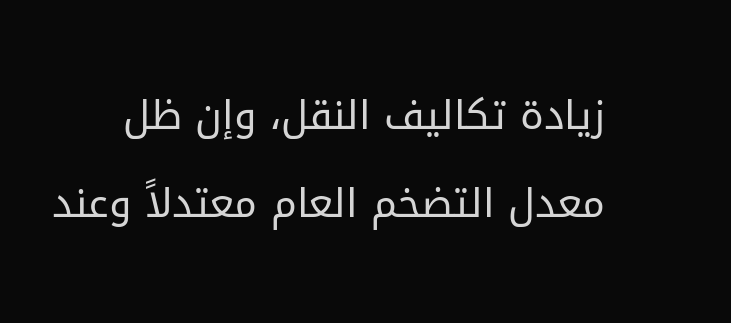زيادة تكاليف النقل، وإن ظل معدل التضخم العام معتدلاً وعند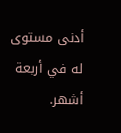أدنى مستوى له في أربعة أشهر.